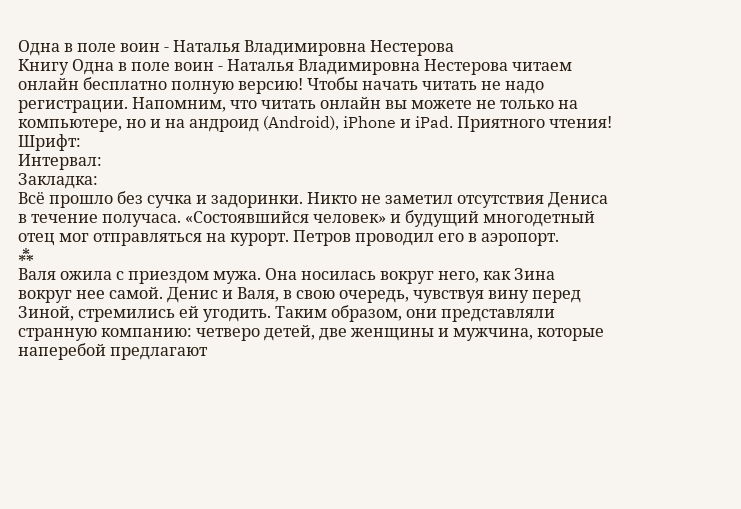Одна в поле воин - Наталья Владимировна Нестерова
Книгу Одна в поле воин - Наталья Владимировна Нестерова читаем онлайн бесплатно полную версию! Чтобы начать читать не надо регистрации. Напомним, что читать онлайн вы можете не только на компьютере, но и на андроид (Android), iPhone и iPad. Приятного чтения!
Шрифт:
Интервал:
Закладка:
Всё прошло без сучка и задоринки. Никто не заметил отсутствия Дениса в течение получаса. «Состоявшийся человек» и будущий многодетный отец мог отправляться на курорт. Петров проводил его в аэропорт.
⁂
Валя ожила с приездом мужа. Она носилась вокруг него, как Зина вокруг нее самой. Денис и Валя, в свою очередь, чувствуя вину перед Зиной, стремились ей угодить. Таким образом, они представляли странную компанию: четверо детей, две женщины и мужчина, которые наперебой предлагают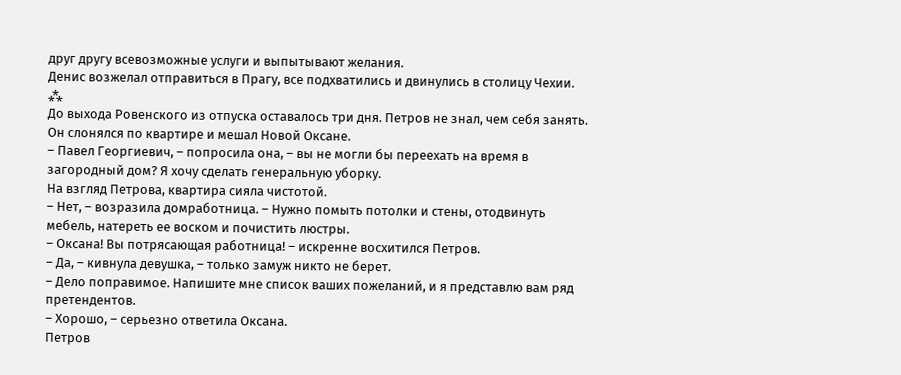друг другу всевозможные услуги и выпытывают желания.
Денис возжелал отправиться в Прагу, все подхватились и двинулись в столицу Чехии.
⁂
До выхода Ровенского из отпуска оставалось три дня. Петров не знал, чем себя занять. Он слонялся по квартире и мешал Новой Оксане.
– Павел Георгиевич, – попросила она, – вы не могли бы переехать на время в загородный дом? Я хочу сделать генеральную уборку.
На взгляд Петрова, квартира сияла чистотой.
– Нет, – возразила домработница. – Нужно помыть потолки и стены, отодвинуть мебель, натереть ее воском и почистить люстры.
– Оксана! Вы потрясающая работница! – искренне восхитился Петров.
– Да, – кивнула девушка, – только замуж никто не берет.
– Дело поправимое. Напишите мне список ваших пожеланий, и я представлю вам ряд претендентов.
– Хорошо, – серьезно ответила Оксана.
Петров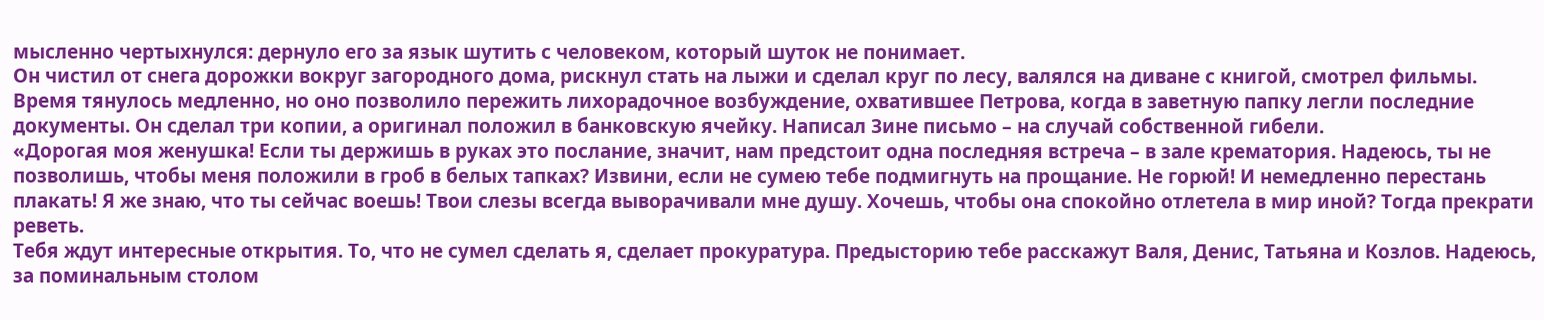мысленно чертыхнулся: дернуло его за язык шутить с человеком, который шуток не понимает.
Он чистил от снега дорожки вокруг загородного дома, рискнул стать на лыжи и сделал круг по лесу, валялся на диване с книгой, смотрел фильмы. Время тянулось медленно, но оно позволило пережить лихорадочное возбуждение, охватившее Петрова, когда в заветную папку легли последние документы. Он сделал три копии, а оригинал положил в банковскую ячейку. Написал Зине письмо – на случай собственной гибели.
«Дорогая моя женушка! Если ты держишь в руках это послание, значит, нам предстоит одна последняя встреча – в зале крематория. Надеюсь, ты не позволишь, чтобы меня положили в гроб в белых тапках? Извини, если не сумею тебе подмигнуть на прощание. Не горюй! И немедленно перестань плакать! Я же знаю, что ты сейчас воешь! Твои слезы всегда выворачивали мне душу. Хочешь, чтобы она спокойно отлетела в мир иной? Тогда прекрати реветь.
Тебя ждут интересные открытия. То, что не сумел сделать я, сделает прокуратура. Предысторию тебе расскажут Валя, Денис, Татьяна и Козлов. Надеюсь, за поминальным столом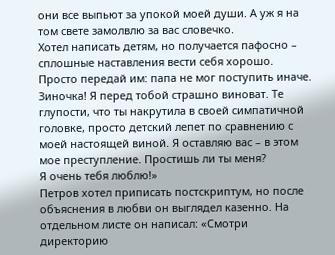они все выпьют за упокой моей души. А уж я на том свете замолвлю за вас словечко.
Хотел написать детям, но получается пафосно – сплошные наставления вести себя хорошо. Просто передай им: папа не мог поступить иначе.
Зиночка! Я перед тобой страшно виноват. Те глупости, что ты накрутила в своей симпатичной головке, просто детский лепет по сравнению с моей настоящей виной. Я оставляю вас – в этом мое преступление. Простишь ли ты меня?
Я очень тебя люблю!»
Петров хотел приписать постскриптум, но после объяснения в любви он выглядел казенно. На отдельном листе он написал: «Смотри директорию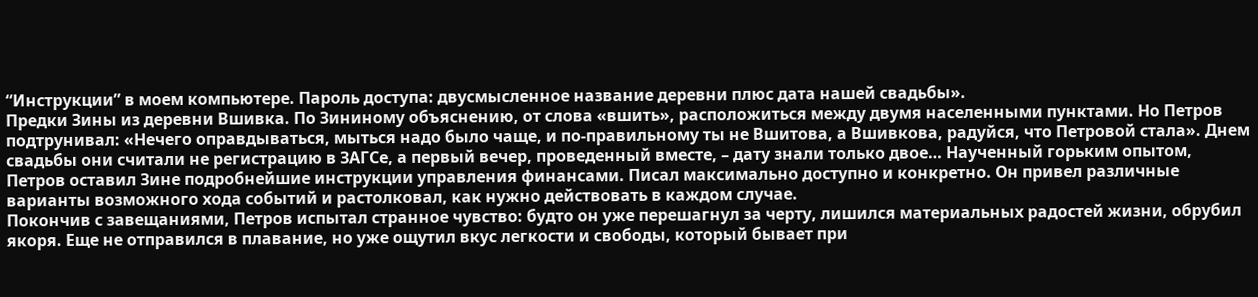“Инструкции” в моем компьютере. Пароль доступа: двусмысленное название деревни плюс дата нашей свадьбы».
Предки Зины из деревни Вшивка. По Зининому объяснению, от слова «вшить», расположиться между двумя населенными пунктами. Но Петров подтрунивал: «Нечего оправдываться, мыться надо было чаще, и по-правильному ты не Вшитова, а Вшивкова, радуйся, что Петровой стала». Днем свадьбы они считали не регистрацию в ЗАГСе, а первый вечер, проведенный вместе, – дату знали только двое… Наученный горьким опытом, Петров оставил Зине подробнейшие инструкции управления финансами. Писал максимально доступно и конкретно. Он привел различные варианты возможного хода событий и растолковал, как нужно действовать в каждом случае.
Покончив с завещаниями, Петров испытал странное чувство: будто он уже перешагнул за черту, лишился материальных радостей жизни, обрубил якоря. Еще не отправился в плавание, но уже ощутил вкус легкости и свободы, который бывает при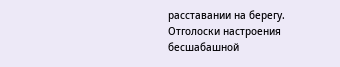расставании на берегу.
Отголоски настроения бесшабашной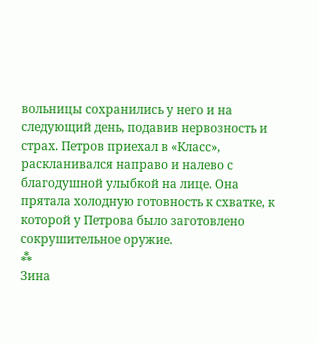вольницы сохранились у него и на следующий день, подавив нервозность и страх. Петров приехал в «Класс», раскланивался направо и налево с благодушной улыбкой на лице. Она прятала холодную готовность к схватке, к которой у Петрова было заготовлено сокрушительное оружие.
⁂
Зина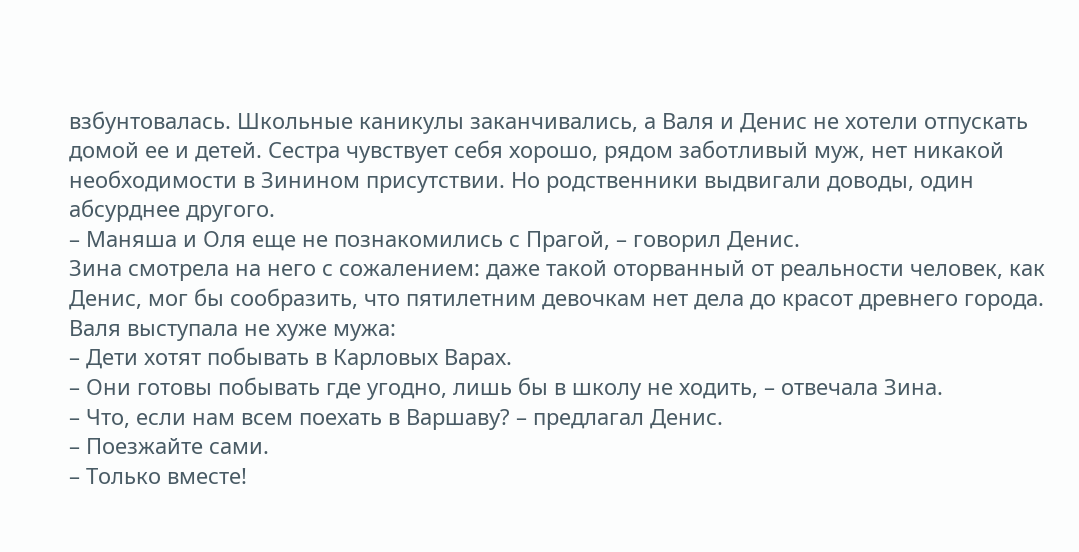взбунтовалась. Школьные каникулы заканчивались, а Валя и Денис не хотели отпускать домой ее и детей. Сестра чувствует себя хорошо, рядом заботливый муж, нет никакой необходимости в Зинином присутствии. Но родственники выдвигали доводы, один абсурднее другого.
– Маняша и Оля еще не познакомились с Прагой, – говорил Денис.
Зина смотрела на него с сожалением: даже такой оторванный от реальности человек, как Денис, мог бы сообразить, что пятилетним девочкам нет дела до красот древнего города.
Валя выступала не хуже мужа:
– Дети хотят побывать в Карловых Варах.
– Они готовы побывать где угодно, лишь бы в школу не ходить, – отвечала Зина.
– Что, если нам всем поехать в Варшаву? – предлагал Денис.
– Поезжайте сами.
– Только вместе!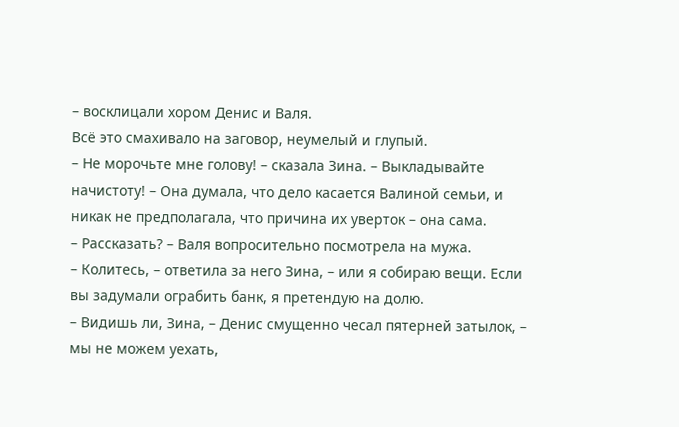– восклицали хором Денис и Валя.
Всё это смахивало на заговор, неумелый и глупый.
– Не морочьте мне голову! – сказала Зина. – Выкладывайте начистоту! – Она думала, что дело касается Валиной семьи, и никак не предполагала, что причина их уверток – она сама.
– Рассказать? – Валя вопросительно посмотрела на мужа.
– Колитесь, – ответила за него Зина, – или я собираю вещи. Если вы задумали ограбить банк, я претендую на долю.
– Видишь ли, Зина, – Денис смущенно чесал пятерней затылок, – мы не можем уехать,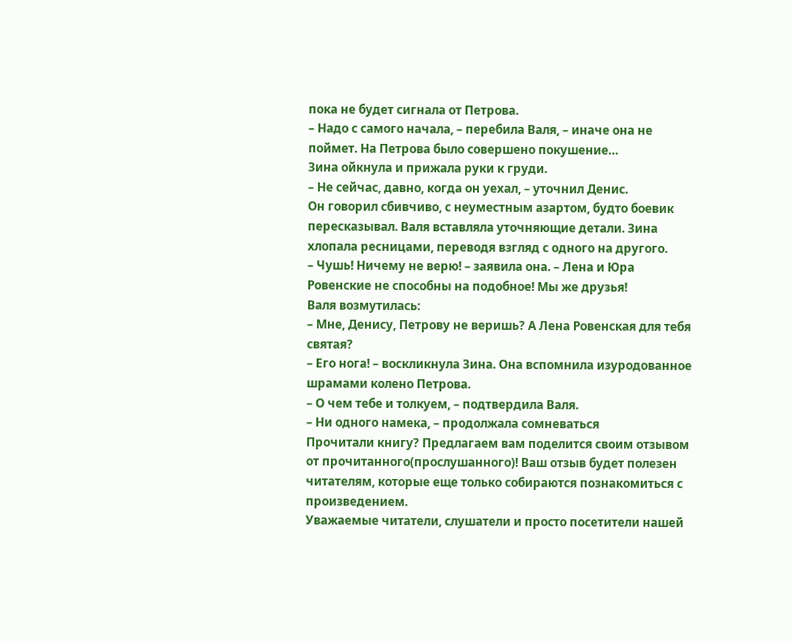пока не будет сигнала от Петрова.
– Надо с самого начала, – перебила Валя, – иначе она не поймет. На Петрова было совершено покушение…
Зина ойкнула и прижала руки к груди.
– Не сейчас, давно, когда он уехал, – уточнил Денис.
Он говорил сбивчиво, с неуместным азартом, будто боевик пересказывал. Валя вставляла уточняющие детали. Зина хлопала ресницами, переводя взгляд с одного на другого.
– Чушь! Ничему не верю! – заявила она. – Лена и Юра Ровенские не способны на подобное! Мы же друзья!
Валя возмутилась:
– Мне, Денису, Петрову не веришь? А Лена Ровенская для тебя святая?
– Его нога! – воскликнула Зина. Она вспомнила изуродованное шрамами колено Петрова.
– О чем тебе и толкуем, – подтвердила Валя.
– Ни одного намека, – продолжала сомневаться
Прочитали книгу? Предлагаем вам поделится своим отзывом от прочитанного(прослушанного)! Ваш отзыв будет полезен читателям, которые еще только собираются познакомиться с произведением.
Уважаемые читатели, слушатели и просто посетители нашей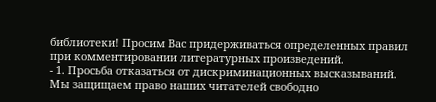библиотеки! Просим Вас придерживаться определенных правил при комментировании литературных произведений.
- 1. Просьба отказаться от дискриминационных высказываний. Мы защищаем право наших читателей свободно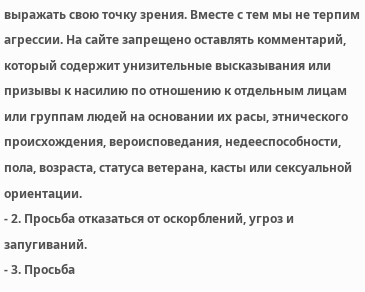выражать свою точку зрения. Вместе с тем мы не терпим агрессии. На сайте запрещено оставлять комментарий, который содержит унизительные высказывания или призывы к насилию по отношению к отдельным лицам или группам людей на основании их расы, этнического происхождения, вероисповедания, недееспособности, пола, возраста, статуса ветерана, касты или сексуальной ориентации.
- 2. Просьба отказаться от оскорблений, угроз и запугиваний.
- 3. Просьба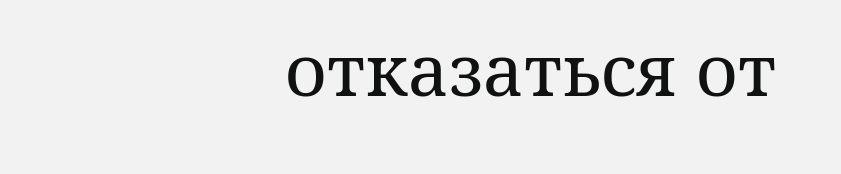отказаться от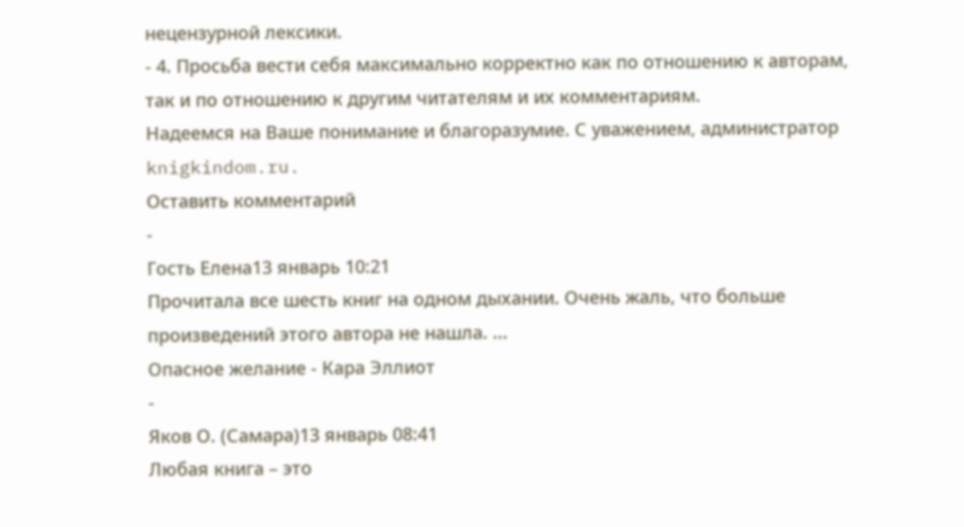нецензурной лексики.
- 4. Просьба вести себя максимально корректно как по отношению к авторам, так и по отношению к другим читателям и их комментариям.
Надеемся на Ваше понимание и благоразумие. С уважением, администратор knigkindom.ru.
Оставить комментарий
-
Гость Елена13 январь 10:21
Прочитала все шесть книг на одном дыхании. Очень жаль, что больше произведений этого автора не нашла. ...
Опасное желание - Кара Эллиот
-
Яков О. (Самара)13 январь 08:41
Любая книга – это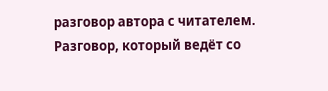разговор автора с читателем. Разговор, который ведёт со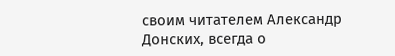своим читателем Александр Донских, всегда о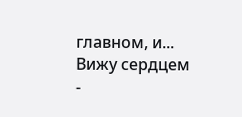главном, и...
Вижу сердцем -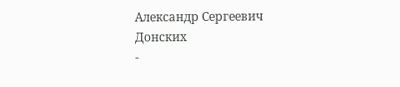Александр Сергеевич Донских
-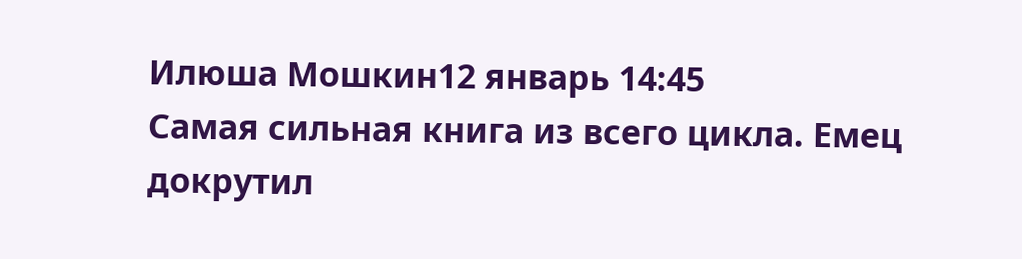Илюша Мошкин12 январь 14:45
Самая сильная книга из всего цикла. Емец докрутил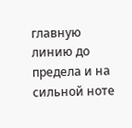главную линию до предела и на сильной ноте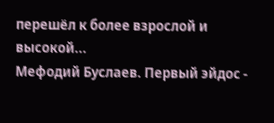перешёл к более взрослой и высокой...
Мефодий Буслаев. Первый эйдос -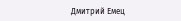Дмитрий Емец